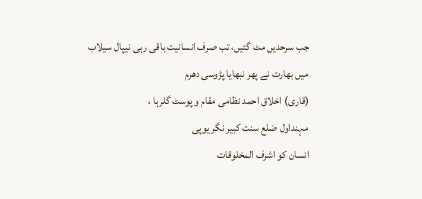جب سرحدیں مٹ گئیں، تب صرف انسانیت باقی رہی نیپال سیلاب میں بھارت نے پھر نبھایا پڑوسی دھرم
(قاری) اخلاق احمد نظامی مقام و پوسٹ گلرہا ،
مہنداول ضلع سنت کبیر نگر یوپی
انسان کو اشرف المخلوقات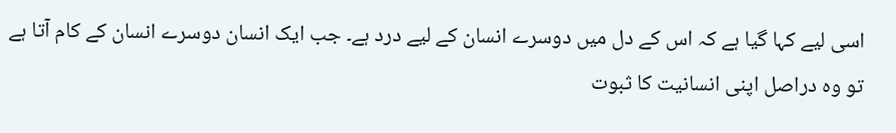اسی لیے کہا گیا ہے کہ اس کے دل میں دوسرے انسان کے لیے درد ہے۔ جب ایک انسان دوسرے انسان کے کام آتا ہے تو وہ دراصل اپنی انسانیت کا ثبوت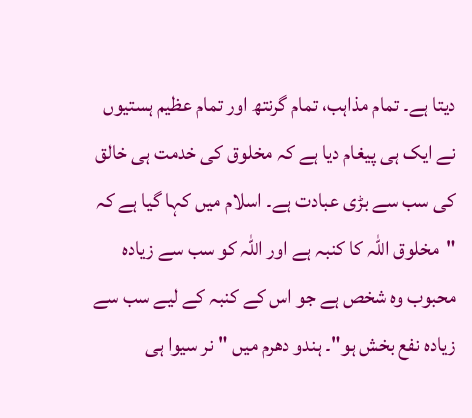دیتا ہے۔ تمام مذاہب، تمام گرنتھ اور تمام عظیم ہستیوں نے ایک ہی پیغام دیا ہے کہ مخلوق کی خدمت ہی خالق کی سب سے بڑی عبادت ہے۔ اسلام میں کہا گیا ہے کہ "مخلوق اللہ کا کنبہ ہے اور اللہ کو سب سے زیادہ محبوب وہ شخص ہے جو اس کے کنبہ کے لیے سب سے زیادہ نفع بخش ہو"۔ ہندو دھرم میں "نر سیوا ہی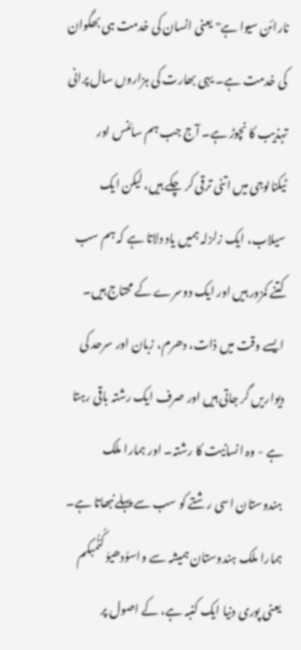نارائن سیوا ہے" یعنی انسان کی خدمت ہی بھگوان کی خدمت ہے۔ یہی بھارت کی ہزاروں سال پرانی تہذیب کا نچوڑ ہے۔ آج جب ہم سائنس اور ٹیکنالوجی میں اتنی ترقی کر چکے ہیں، لیکن ایک سیلاب، ایک زلزلہ ہمیں یاد دلاتا ہے کہ ہم سب کتنے کمزور ہیں اور ایک دوسرے کے محتاج ہیں۔ ایسے وقت میں ذات، دھرم، زبان اور سرحد کی دیواریں گر جاتی ہیں اور صرف ایک رشتہ باقی رہتا ہے - وہ انسانیت کا رشتہ۔ اور ہمارا ملک ہندوستان اسی رشتے کو سب سے پہلے نبھاتا ہے۔ ہمارا ملک ہندوستان ہمیشہ سے واسوُدھیوَ کُٹُمبکم یعنی پوری دنیا ایک کنبہ ہے، کے اصول پر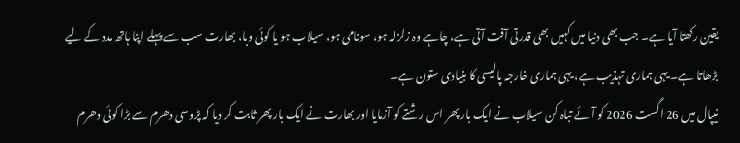یقین رکھتا آیا ہے۔ جب بھی دنیا میں کہیں بھی قدرتی آفت آتی ہے، چاہے وہ زلزلہ ہو، سونامی ہو، سیلاب ہو یا کوئی وبا، بھارت سب سے پہلے اپنا ہاتھ مدد کے لیے بڑھاتا ہے۔ یہی ہماری تہذیب ہے، یہی ہماری خارجہ پالیسی کا بنیادی ستون ہے۔
نیپال میں 26 اگست 2026 کو آئے تباہ کن سیلاب نے ایک بار پھر اس رشتے کو آزمایا اور بھارت نے ایک بار پھر ثابت کر دیا کہ پڑوسی دھرم سے بڑا کوئی دھرم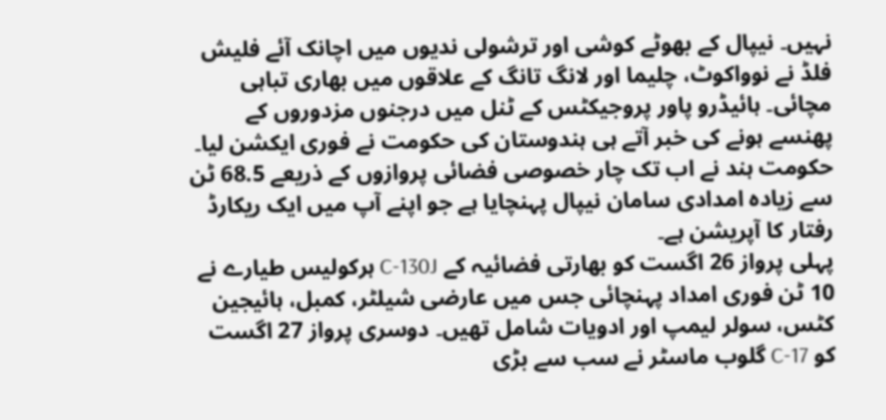نہیں۔ نیپال کے بھوٹے کوشی اور ترشولی ندیوں میں اچانک آئے فلیش فلڈ نے نوواکوٹ، چلیما اور لانگ تانگ کے علاقوں میں بھاری تباہی مچائی۔ ہائیڈرو پاور پروجیکٹس کے ٹنل میں درجنوں مزدوروں کے پھنسے ہونے کی خبر آتے ہی ہندوستان کی حکومت نے فوری ایکشن لیا۔ حکومت ہند نے اب تک چار خصوصی فضائی پروازوں کے ذریعے 68.5 ٹن سے زیادہ امدادی سامان نیپال پہنچایا ہے جو اپنے آپ میں ایک ریکارڈ رفتار کا آپریشن ہے۔
پہلی پرواز 26 اگست کو بھارتی فضائیہ کے C-130J ہرکولیس طیارے نے 10 ٹن فوری امداد پہنچائی جس میں عارضی شیلٹر، کمبل، ہائیجین کٹس، سولر لیمپ اور ادویات شامل تھیں۔ دوسری پرواز 27 اگست کو C-17 گلوب ماسٹر نے سب سے بڑی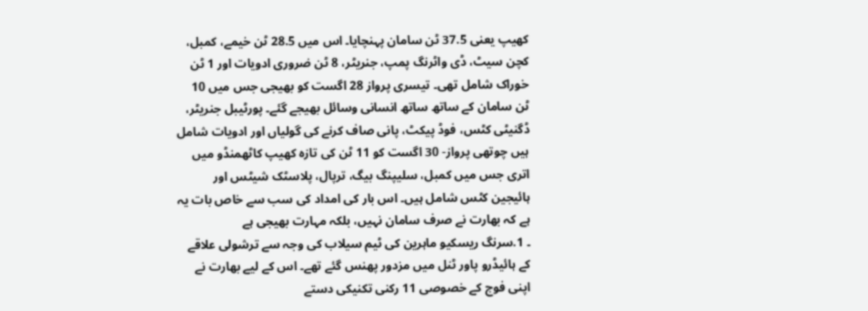کھیپ یعنی 37.5 ٹن سامان پہنچایا۔ اس میں 28.5 ٹن خیمے، کمبل، کچن سیٹ، ڈی واٹرنگ پمپ، جنریٹر، 8 ٹن ضروری ادویات اور 1 ٹن خوراک شامل تھی۔ تیسری پرواز 28 اگست کو بھیجی جس میں 10 ٹن سامان کے ساتھ ساتھ انسانی وسائل بھیجے گئے۔ پورٹیبل جنریٹر، ڈگنیٹی کٹس، فوڈ پیکٹ، پانی صاف کرنے کی گولیاں اور ادویات شامل ہیں چوتھی پرواز- 30 اگست کو 11 ٹن کی تازہ کھیپ کاٹھمنڈو میں اتری جس میں کمبل، سلیپنگ بیگ، ترپال، پلاسٹک شیٹس اور ہائیجین کٹس شامل ہیں۔ اس بار کی امداد کی سب سے خاص بات یہ ہے کہ بھارت نے صرف سامان نہیں، بلکہ مہارت بھیجی ہے
۔ 1.سرنگ ریسکیو ماہرین کی ٹیم سیلاب کی وجہ سے ترشولی علاقے کے ہائیڈرو پاور ٹنل میں مزدور پھنس گئے تھے۔ اس کے لیے بھارت نے اپنی فوج کے خصوصی 11 رکنی تکنیکی دستے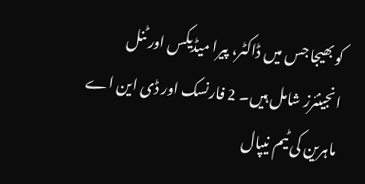کو بھیجا جس میں ڈاکٹر، پیرا میڈیکس اور ٹنل انجینئرز شامل ہیں۔ 2 فارنسک اور ڈی این اے ماہرین کی ٹیم نیپال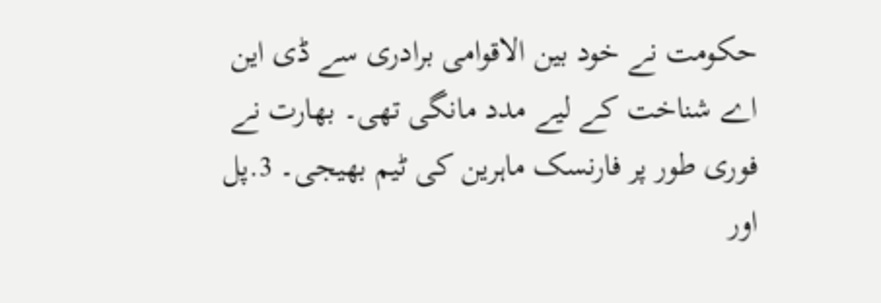حکومت نے خود بین الاقوامی برادری سے ڈی این اے شناخت کے لیے مدد مانگی تھی۔ بھارت نے فوری طور پر فارنسک ماہرین کی ٹیم بھیجی۔ 3.پل اور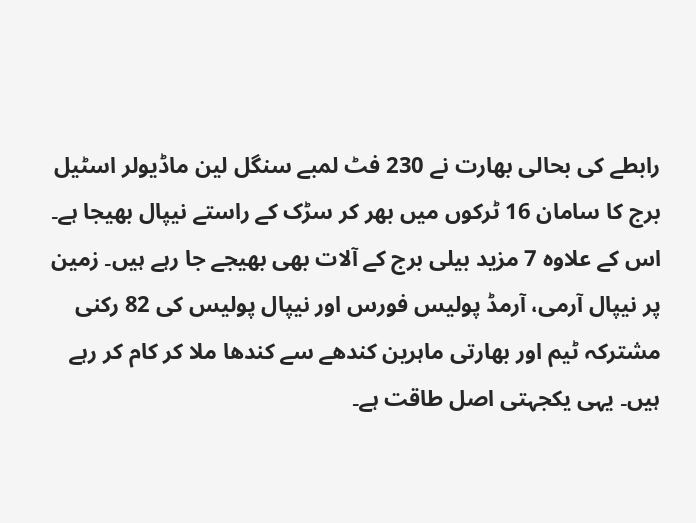رابطے کی بحالی بھارت نے 230 فٹ لمبے سنگل لین ماڈیولر اسٹیل برج کا سامان 16 ٹرکوں میں بھر کر سڑک کے راستے نیپال بھیجا ہے۔
اس کے علاوہ 7 مزید بیلی برج کے آلات بھی بھیجے جا رہے ہیں۔ زمین پر نیپال آرمی، آرمڈ پولیس فورس اور نیپال پولیس کی 82 رکنی مشترکہ ٹیم اور بھارتی ماہرین کندھے سے کندھا ملا کر کام کر رہے ہیں۔ یہی یکجہتی اصل طاقت ہے۔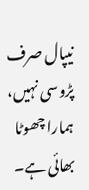نیپال صرف پڑوسی نہیں، ہمارا چھوٹا بھائی ہے۔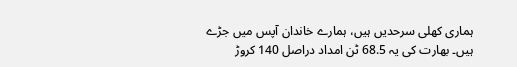ہماری کھلی سرحدیں ہیں، ہمارے خاندان آپس میں جڑے ہیں۔ بھارت کی یہ 68.5 ٹن امداد دراصل 140 کروڑ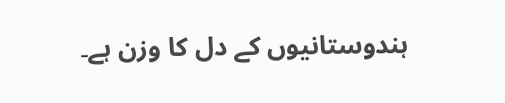ہندوستانیوں کے دل کا وزن ہے۔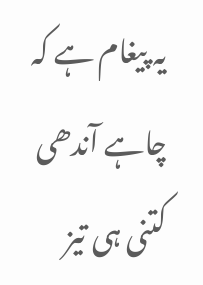یہ پیغام ہے کہ چاہے آندھی کتنی ہی تیز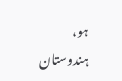ہو، ہندوستان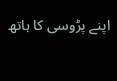اپنے پڑوسی کا ہاتھ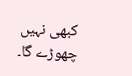کبھی نہیں چھوڑے گا۔